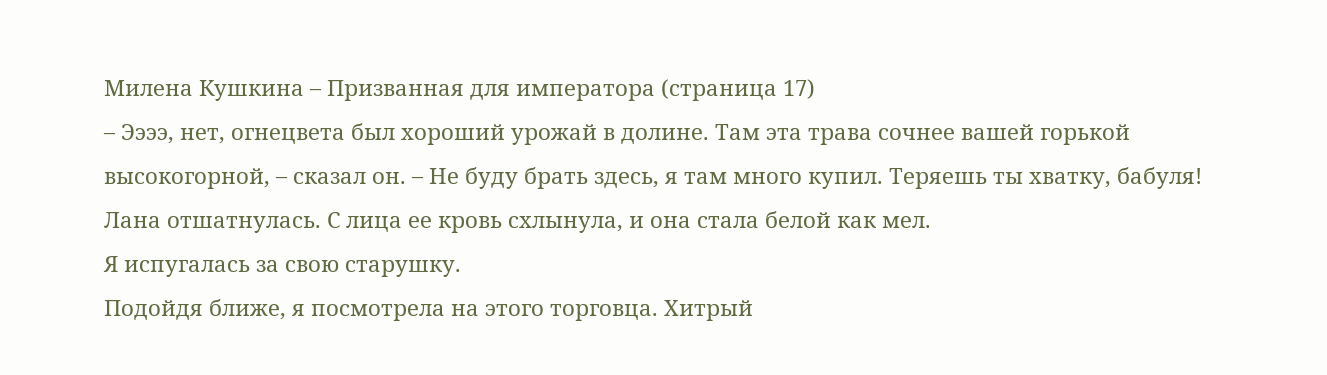Милена Кушкина – Призванная для императора (страница 17)
– Ээээ, нет, огнецвета был хороший урожай в долине. Там эта трава сочнее вашей горькой высокогорной, – сказал он. – Не буду брать здесь, я там много купил. Теряешь ты хватку, бабуля!
Лана отшатнулась. С лица ее кровь схлынула, и она стала белой как мел.
Я испугалась за свою старушку.
Подойдя ближе, я посмотрела на этого торговца. Хитрый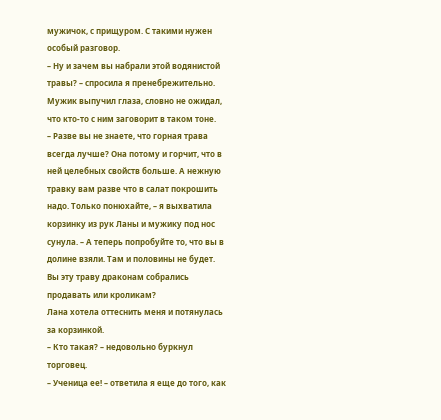мужичок, с прищуром. С такими нужен особый разговор.
– Ну и зачем вы набрали этой водянистой травы? – спросила я пренебрежительно.
Мужик выпучил глаза, словно не ожидал, что кто-то с ним заговорит в таком тоне.
– Разве вы не знаете, что горная трава всегда лучше? Она потому и горчит, что в ней целебных свойств больше. А нежную травку вам разве что в салат покрошить надо. Только понюхайте, – я выхватила корзинку из рук Ланы и мужику под нос сунула. – А теперь попробуйте то, что вы в долине взяли. Там и половины не будет. Вы эту траву драконам собрались продавать или кроликам?
Лана хотела оттеснить меня и потянулась за корзинкой.
– Кто такая? – недовольно буркнул торговец.
– Ученица ее! – ответила я еще до того, как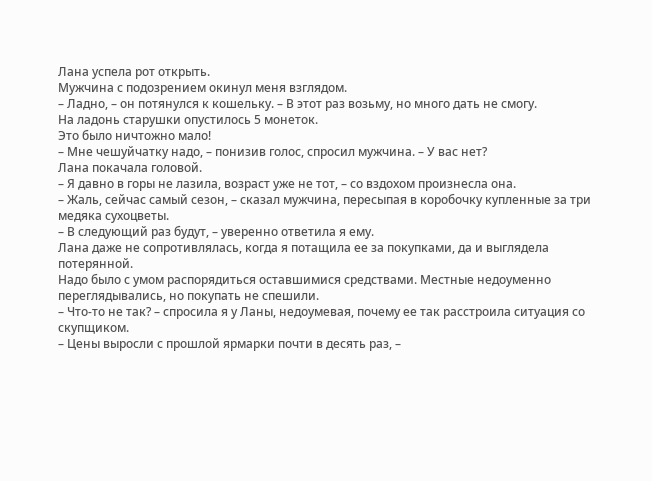Лана успела рот открыть.
Мужчина с подозрением окинул меня взглядом.
– Ладно, – он потянулся к кошельку. – В этот раз возьму, но много дать не смогу.
На ладонь старушки опустилось 5 монеток.
Это было ничтожно мало!
– Мне чешуйчатку надо, – понизив голос, спросил мужчина. – У вас нет?
Лана покачала головой.
– Я давно в горы не лазила, возраст уже не тот, – со вздохом произнесла она.
– Жаль, сейчас самый сезон, – сказал мужчина, пересыпая в коробочку купленные за три медяка сухоцветы.
– В следующий раз будут, – уверенно ответила я ему.
Лана даже не сопротивлялась, когда я потащила ее за покупками, да и выглядела потерянной.
Надо было с умом распорядиться оставшимися средствами. Местные недоуменно переглядывались, но покупать не спешили.
– Что-то не так? – спросила я у Ланы, недоумевая, почему ее так расстроила ситуация со скупщиком.
– Цены выросли с прошлой ярмарки почти в десять раз, –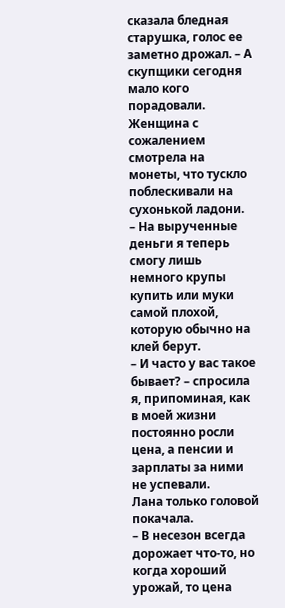сказала бледная старушка, голос ее заметно дрожал. – А скупщики сегодня мало кого порадовали.
Женщина с сожалением смотрела на монеты, что тускло поблескивали на сухонькой ладони.
– На вырученные деньги я теперь смогу лишь немного крупы купить или муки самой плохой, которую обычно на клей берут.
– И часто у вас такое бывает? – спросила я, припоминая, как в моей жизни постоянно росли цена, а пенсии и зарплаты за ними не успевали.
Лана только головой покачала.
– В несезон всегда дорожает что-то, но когда хороший урожай, то цена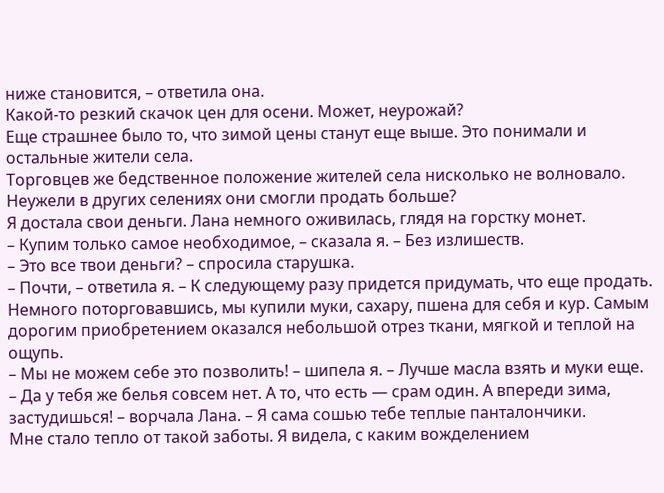ниже становится, – ответила она.
Какой-то резкий скачок цен для осени. Может, неурожай?
Еще страшнее было то, что зимой цены станут еще выше. Это понимали и остальные жители села.
Торговцев же бедственное положение жителей села нисколько не волновало. Неужели в других селениях они смогли продать больше?
Я достала свои деньги. Лана немного оживилась, глядя на горстку монет.
– Купим только самое необходимое, – сказала я. – Без излишеств.
– Это все твои деньги? – спросила старушка.
– Почти, – ответила я. – К следующему разу придется придумать, что еще продать.
Немного поторговавшись, мы купили муки, сахару, пшена для себя и кур. Самым дорогим приобретением оказался небольшой отрез ткани, мягкой и теплой на ощупь.
– Мы не можем себе это позволить! – шипела я. – Лучше масла взять и муки еще.
– Да у тебя же белья совсем нет. А то, что есть — срам один. А впереди зима, застудишься! – ворчала Лана. – Я сама сошью тебе теплые панталончики.
Мне стало тепло от такой заботы. Я видела, с каким вожделением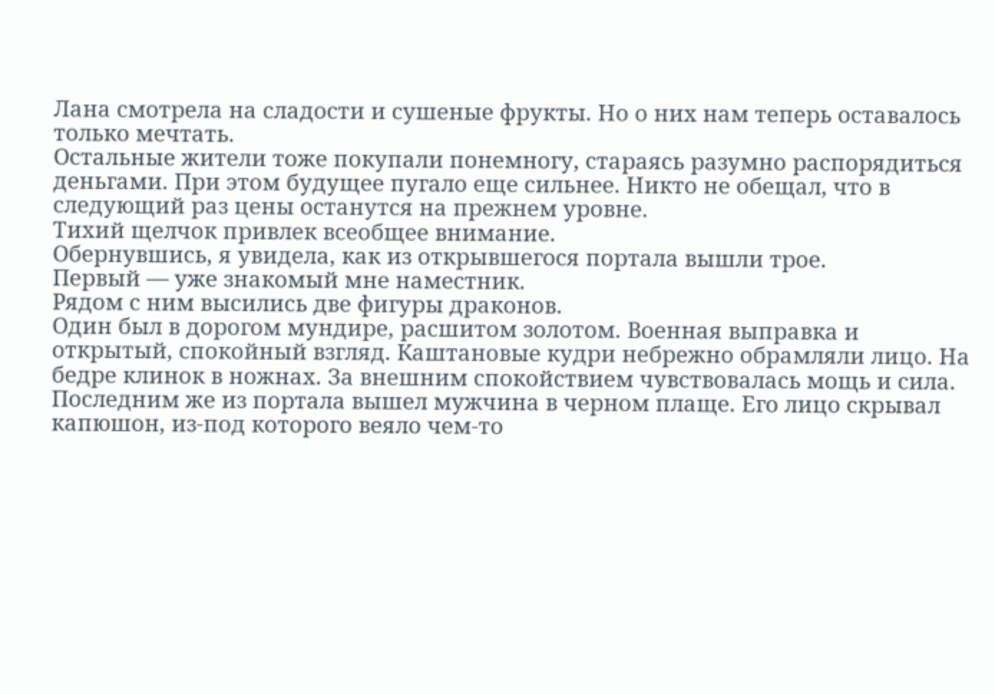Лана смотрела на сладости и сушеные фрукты. Но о них нам теперь оставалось только мечтать.
Остальные жители тоже покупали понемногу, стараясь разумно распорядиться деньгами. При этом будущее пугало еще сильнее. Никто не обещал, что в следующий раз цены останутся на прежнем уровне.
Тихий щелчок привлек всеобщее внимание.
Обернувшись, я увидела, как из открывшегося портала вышли трое.
Первый — уже знакомый мне наместник.
Рядом с ним высились две фигуры драконов.
Один был в дорогом мундире, расшитом золотом. Военная выправка и открытый, спокойный взгляд. Каштановые кудри небрежно обрамляли лицо. На бедре клинок в ножнах. За внешним спокойствием чувствовалась мощь и сила.
Последним же из портала вышел мужчина в черном плаще. Его лицо скрывал капюшон, из-под которого веяло чем-то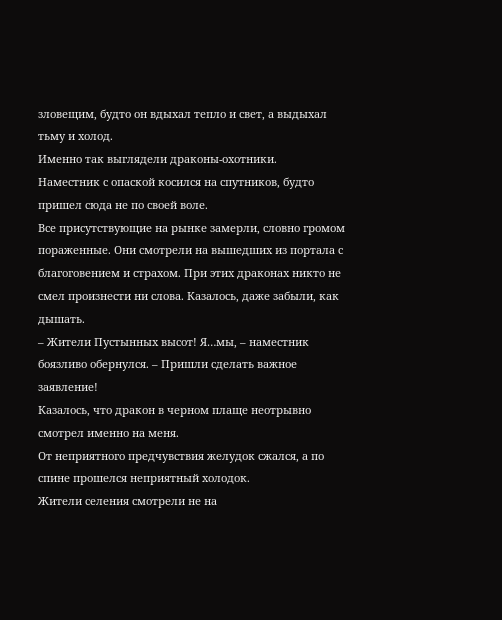зловещим, будто он вдыхал тепло и свет, а выдыхал тьму и холод.
Именно так выглядели драконы-охотники.
Наместник с опаской косился на спутников, будто пришел сюда не по своей воле.
Все присутствующие на рынке замерли, словно громом пораженные. Они смотрели на вышедших из портала с благоговением и страхом. При этих драконах никто не смел произнести ни слова. Казалось, даже забыли, как дышать.
– Жители Пустынных высот! Я…мы, – наместник боязливо обернулся. – Пришли сделать важное заявление!
Казалось, что дракон в черном плаще неотрывно смотрел именно на меня.
От неприятного предчувствия желудок сжался, а по спине прошелся неприятный холодок.
Жители селения смотрели не на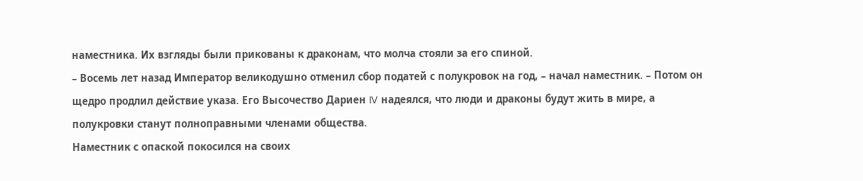наместника. Их взгляды были прикованы к драконам, что молча стояли за его спиной.
– Восемь лет назад Император великодушно отменил сбор податей с полукровок на год, – начал наместник. – Потом он щедро продлил действие указа. Его Высочество Дариен IV надеялся, что люди и драконы будут жить в мире, а полукровки станут полноправными членами общества.
Наместник с опаской покосился на своих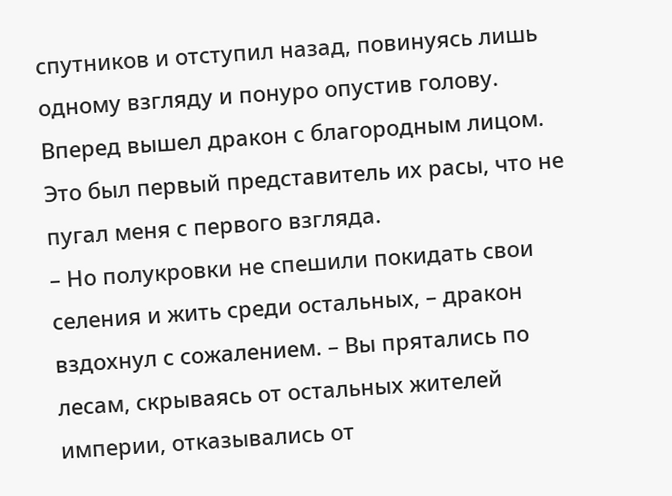спутников и отступил назад, повинуясь лишь одному взгляду и понуро опустив голову.
Вперед вышел дракон с благородным лицом. Это был первый представитель их расы, что не пугал меня с первого взгляда.
– Но полукровки не спешили покидать свои селения и жить среди остальных, – дракон вздохнул с сожалением. – Вы прятались по лесам, скрываясь от остальных жителей империи, отказывались от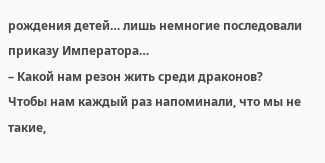рождения детей… лишь немногие последовали приказу Императора…
– Какой нам резон жить среди драконов? Чтобы нам каждый раз напоминали, что мы не такие,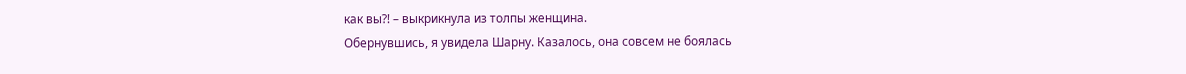как вы?! – выкрикнула из толпы женщина.
Обернувшись, я увидела Шарну. Казалось, она совсем не боялась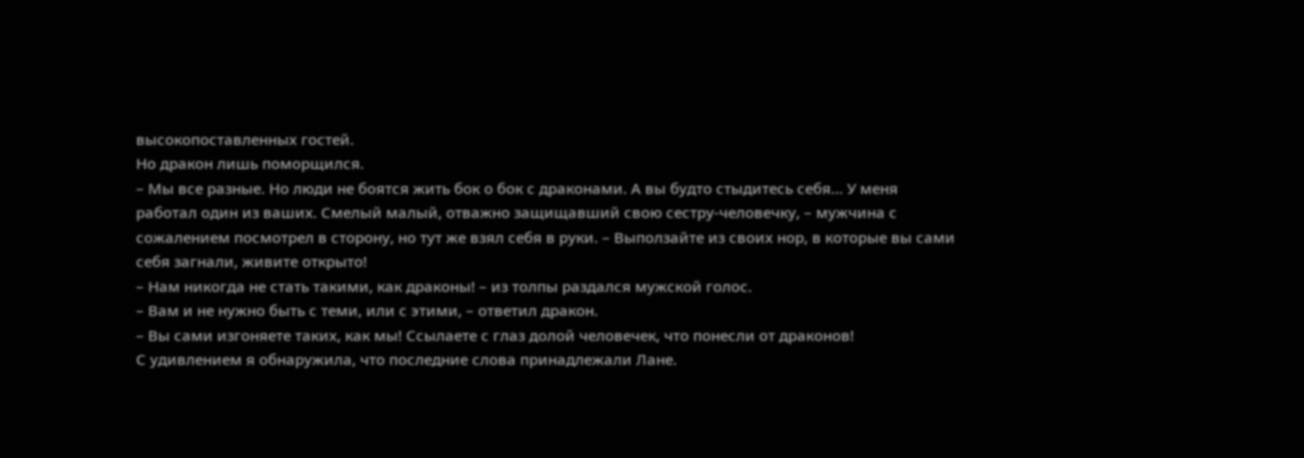высокопоставленных гостей.
Но дракон лишь поморщился.
– Мы все разные. Но люди не боятся жить бок о бок с драконами. А вы будто стыдитесь себя… У меня работал один из ваших. Смелый малый, отважно защищавший свою сестру-человечку, – мужчина с сожалением посмотрел в сторону, но тут же взял себя в руки. – Выползайте из своих нор, в которые вы сами себя загнали, живите открыто!
– Нам никогда не стать такими, как драконы! – из толпы раздался мужской голос.
– Вам и не нужно быть с теми, или с этими, – ответил дракон.
– Вы сами изгоняете таких, как мы! Ссылаете с глаз долой человечек, что понесли от драконов!
С удивлением я обнаружила, что последние слова принадлежали Лане.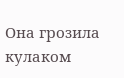Она грозила кулаком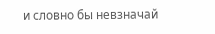и словно бы невзначай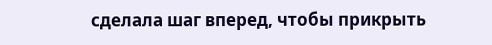сделала шаг вперед, чтобы прикрыть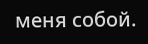меня собой.